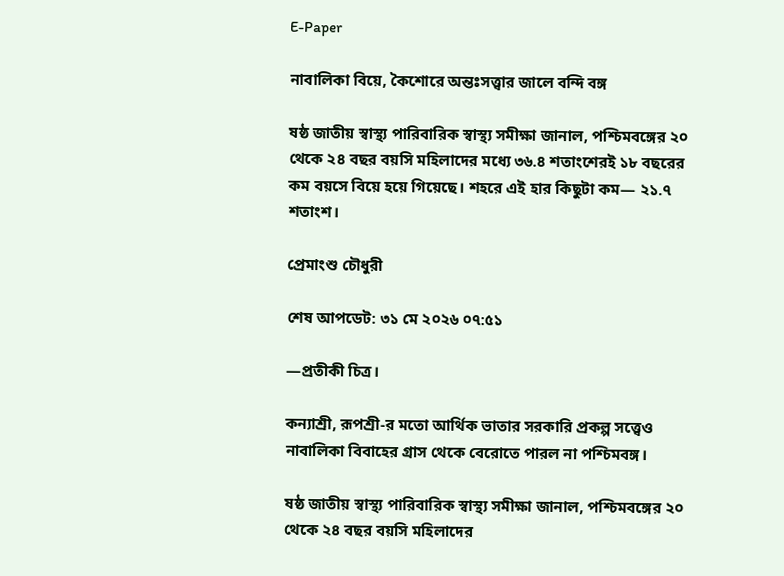E-Paper

নাবালিকা বিয়ে, কৈশোরে অন্তঃসত্ত্বার জালে বন্দি বঙ্গ

ষষ্ঠ জাতীয় স্বাস্থ্য পারিবারিক স্বাস্থ্য সমীক্ষা জানাল, পশ্চিমবঙ্গের ২০ থেকে ২৪ বছর বয়সি মহিলাদের মধ্যে ৩৬.৪ শতাংশেরই ১৮ বছরের কম বয়সে বিয়ে হয়ে গিয়েছে। শহরে এই হার কিছুটা কম— ২১.৭ শতাংশ।

প্রেমাংশু চৌধুরী

শেষ আপডেট: ৩১ মে ২০২৬ ০৭:৫১

—প্রতীকী চিত্র।

কন্যাশ্রী, রূপশ্রী-র মতো আর্থিক ভাতার সরকারি প্রকল্প সত্ত্বেও নাবালিকা বিবাহের গ্রাস থেকে বেরোতে পারল না পশ্চিমবঙ্গ।

ষষ্ঠ জাতীয় স্বাস্থ্য পারিবারিক স্বাস্থ্য সমীক্ষা জানাল, পশ্চিমবঙ্গের ২০ থেকে ২৪ বছর বয়সি মহিলাদের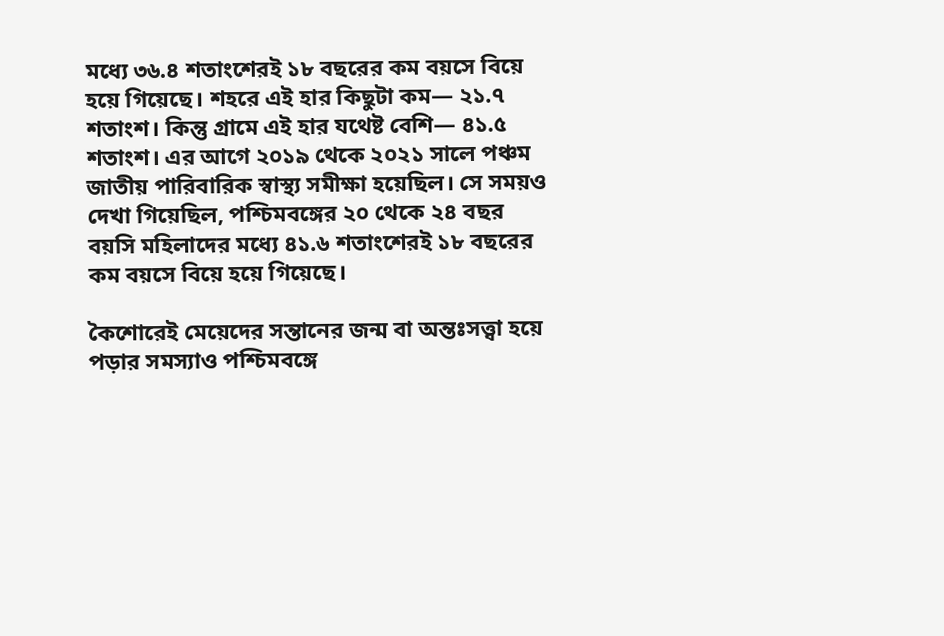মধ্যে ৩৬.৪ শতাংশেরই ১৮ বছরের কম বয়সে বিয়ে হয়ে গিয়েছে। শহরে এই হার কিছুটা কম— ২১.৭ শতাংশ। কিন্তু গ্রামে এই হার যথেষ্ট বেশি— ৪১.৫ শতাংশ। এর আগে ২০১৯ থেকে ২০২১ সালে পঞ্চম জাতীয় পারিবারিক স্বাস্থ্য সমীক্ষা হয়েছিল। সে সময়ও দেখা গিয়েছিল, পশ্চিমবঙ্গের ২০ থেকে ২৪ বছর বয়সি মহিলাদের মধ্যে ৪১.৬ শতাংশেরই ১৮ বছরের কম বয়সে বিয়ে হয়ে গিয়েছে।

কৈশোরেই মেয়েদের সন্তানের জন্ম বা অন্তঃসত্ত্বা হয়ে পড়ার সমস্যাও পশ্চিমবঙ্গে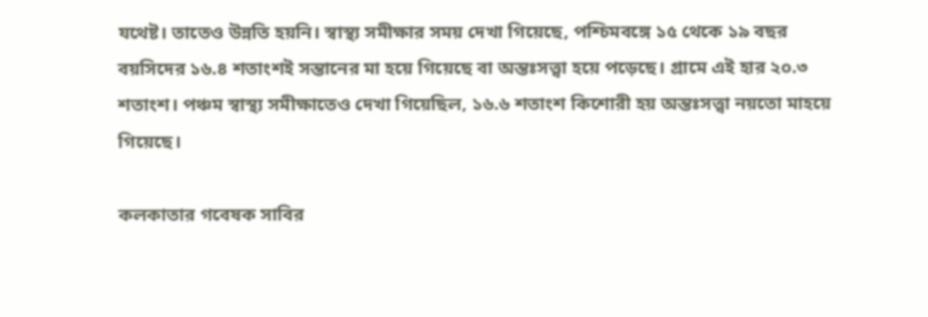যথেষ্ট। তাতেও উন্নতি হয়নি। স্বাস্থ্য সমীক্ষার সময় দেখা গিয়েছে, পশ্চিমবঙ্গে ১৫ থেকে ১৯ বছর বয়সিদের ১৬.৪ শতাংশই সন্তানের মা হয়ে গিয়েছে বা অন্তঃসত্ত্বা হয়ে পড়েছে। গ্রামে এই হার ২০.৩ শতাংশ। পঞ্চম স্বাস্থ্য সমীক্ষাতেও দেখা গিয়েছিল, ১৬.৬ শতাংশ কিশোরী হয় অন্তঃসত্ত্বা নয়তো মাহয়ে গিয়েছে।

কলকাতার গবেষক সাবির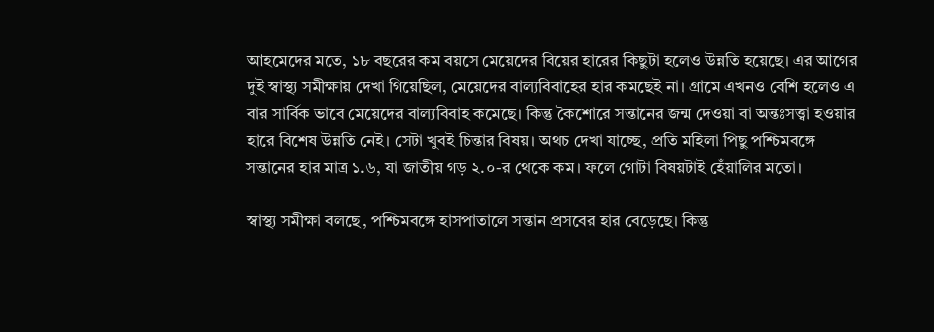আহমেদের মতে, ১৮ বছরের কম বয়সে মেয়েদের বিয়ের হারের কিছুটা হলেও উন্নতি হয়েছে। এর আগের দুই স্বাস্থ্য সমীক্ষায় দেখা গিয়েছিল, মেয়েদের বাল্যবিবাহের হার কমছেই না। গ্রামে এখনও বেশি হলেও এ বার সার্বিক ভাবে মেয়েদের বাল্যবিবাহ কমেছে। কিন্তু কৈশোরে সন্তানের জন্ম দেওয়া বা অন্তঃসত্ত্বা হওয়ার হারে বিশেষ উন্নতি নেই। সেটা খুবই চিন্তার বিষয়। অথচ দেখা যাচ্ছে, প্রতি মহিলা পিছু পশ্চিমবঙ্গে সন্তানের হার মাত্র ১.৬, যা জাতীয় গড় ২.০-র থেকে কম। ফলে গোটা বিষয়টাই হেঁয়ালির মতো।

স্বাস্থ্য সমীক্ষা বলছে, পশ্চিমবঙ্গে হাসপাতালে সন্তান প্রসবের হার বেড়েছে। কিন্তু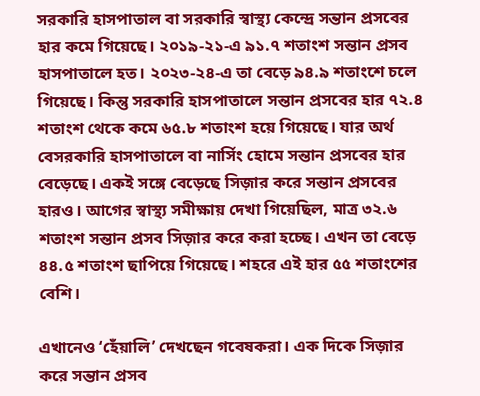সরকারি হাসপাতাল বা সরকারি স্বাস্থ্য কেন্দ্রে সন্তান প্রসবের হার কমে গিয়েছে। ২০১৯-২১-এ ৯১.৭ শতাংশ সন্তান প্রসব হাসপাতালে হত। ২০২৩-২৪-এ তা বেড়ে ৯৪.৯ শতাংশে চলে গিয়েছে। কিন্তু সরকারি হাসপাতালে সন্তান প্রসবের হার ৭২.৪ শতাংশ থেকে কমে ৬৫.৮ শতাংশ হয়ে গিয়েছে। যার অর্থ বেসরকারি হাসপাতালে বা নার্সিং হোমে সন্তান প্রসবের হার বেড়েছে। একই সঙ্গে বেড়েছে সিজ়ার করে সন্তান প্রসবের হারও। আগের স্বাস্থ্য সমীক্ষায় দেখা গিয়েছিল, মাত্র ৩২.৬ শতাংশ সন্তান প্রসব সিজ়ার করে করা হচ্ছে। এখন তা বেড়ে ৪৪.৫ শতাংশ ছাপিয়ে গিয়েছে। শহরে এই হার ৫৫ শতাংশের বেশি।

এখানেও ‘হেঁয়ালি’ দেখছেন গবেষকরা। এক দিকে সিজ়ার করে সন্তান প্রসব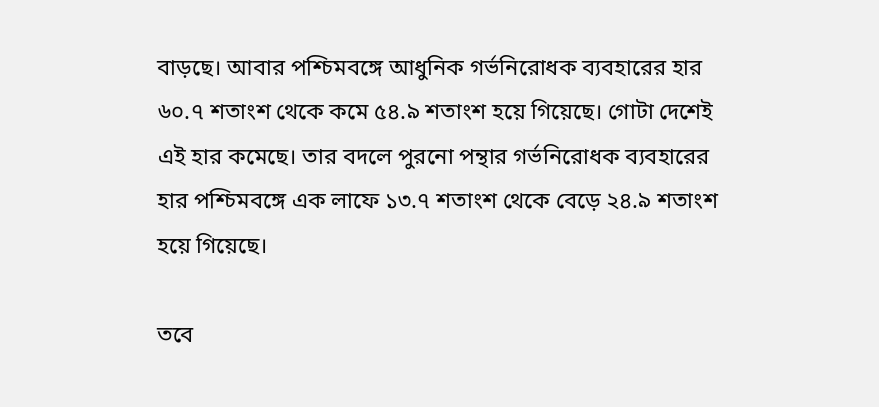বাড়ছে। আবার পশ্চিমবঙ্গে আধুনিক গর্ভনিরোধক ব্যবহারের হার ৬০.৭ শতাংশ থেকে কমে ৫৪.৯ শতাংশ হয়ে গিয়েছে। গোটা দেশেই এই হার কমেছে। তার বদলে পুরনো পন্থার গর্ভনিরোধক ব্যবহারের হার পশ্চিমবঙ্গে এক লাফে ১৩.৭ শতাংশ থেকে বেড়ে ২৪.৯ শতাংশ হয়ে গিয়েছে।

তবে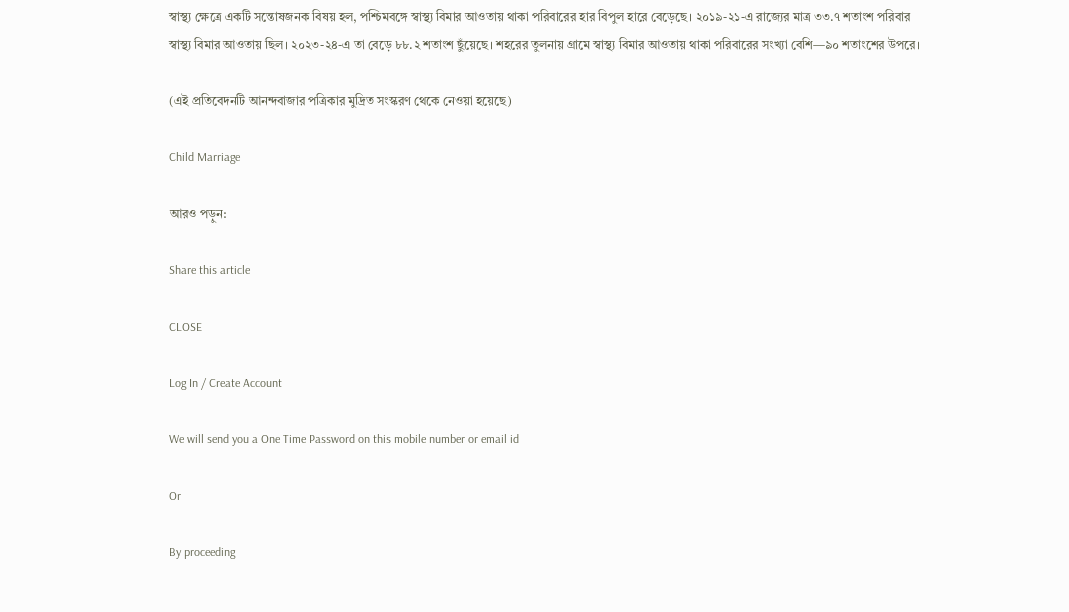স্বাস্থ্য ক্ষেত্রে একটি সন্তোষজনক বিষয় হল, পশ্চিমবঙ্গে স্বাস্থ্য বিমার আওতায় থাকা পরিবারের হার বিপুল হারে বেড়েছে। ২০১৯-২১-এ রাজ্যের মাত্র ৩৩.৭ শতাংশ পরিবার স্বাস্থ্য বিমার আওতায় ছিল। ২০২৩-২৪-এ তা বেড়ে ৮৮.২ শতাংশ ছুঁয়েছে। শহরের তুলনায় গ্রামে স্বাস্থ্য বিমার আওতায় থাকা পরিবারের সংখ্যা বেশি—৯০ শতাংশের উপরে।

(এই প্রতিবেদনটি আনন্দবাজার পত্রিকার মুদ্রিত সংস্করণ থেকে নেওয়া হয়েছে)

Child Marriage

আরও পড়ুন:

Share this article

CLOSE

Log In / Create Account

We will send you a One Time Password on this mobile number or email id

Or

By proceeding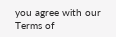you agree with our Terms of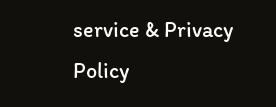service & Privacy Policy